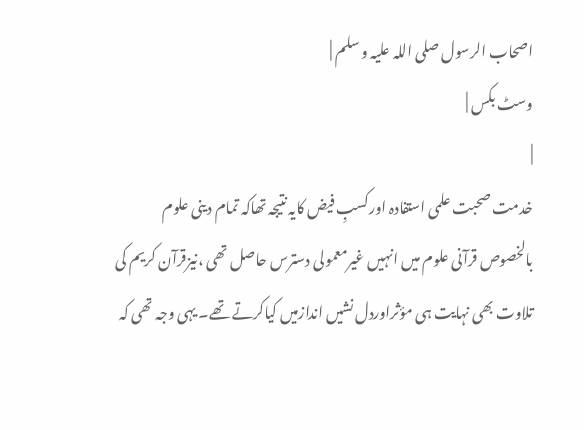اصحاب الرسول صلی اللہ علیہ و سلم |
وسٹ بکس |
|
خدمت صحبت علمی استفادہ اورکسبِ فیض کایہ نتیجہ تھاکہ تمام دینی علوم بالخصوص قرآنی علوم میں انہیں غیرمعمولی دسترس حاصل تھی ،نیزقرآن کریم کی تلاوت بھی نہایت ہی مؤثراوردل نشیں اندازمیں کیاکرتے تھے۔ یہی وجہ تھی کہ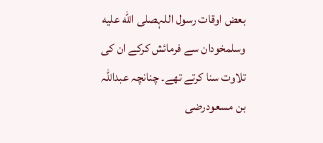بعض اوقات رسول اللہصلى الله عليه وسلمخودان سے فرمائش کرکے ان کی تلاوت سنا کرتے تھے۔ چنانچہ عبداللہ بن مسعودرضی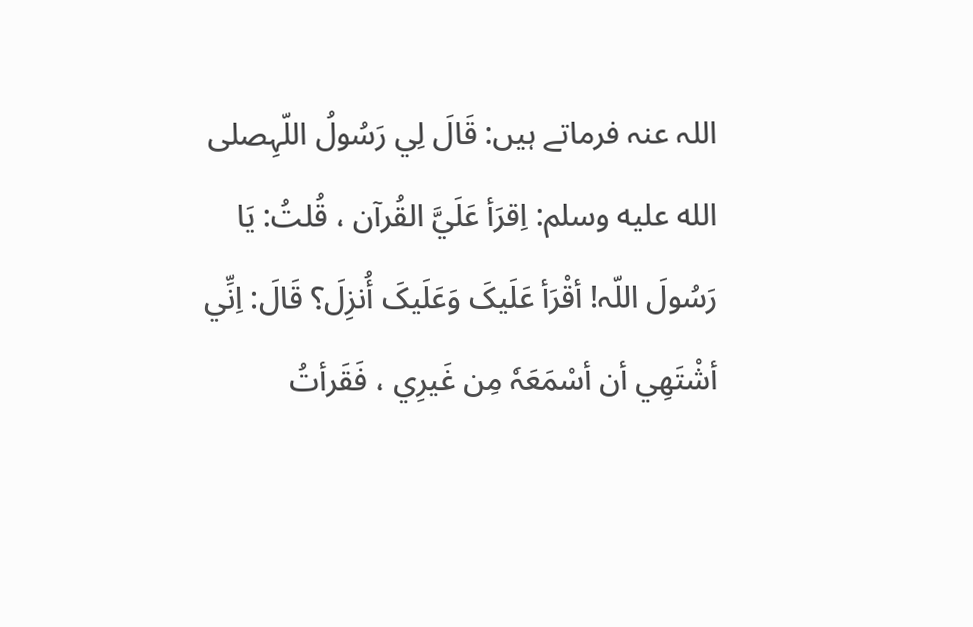اللہ عنہ فرماتے ہیں: قَالَ لِي رَسُولُ اللّہِصلى الله عليه وسلم: اِقرَأ عَلَيَّ القُرآن ، قُلتُ: یَا رَسُولَ اللّہ! أقْرَأ عَلَیکَ وَعَلَیکَ أُنزِلَ؟ قَالَ: اِنِّي أشْتَھِي أن أسْمَعَہٗ مِن غَیرِي ، فَقَرأتُ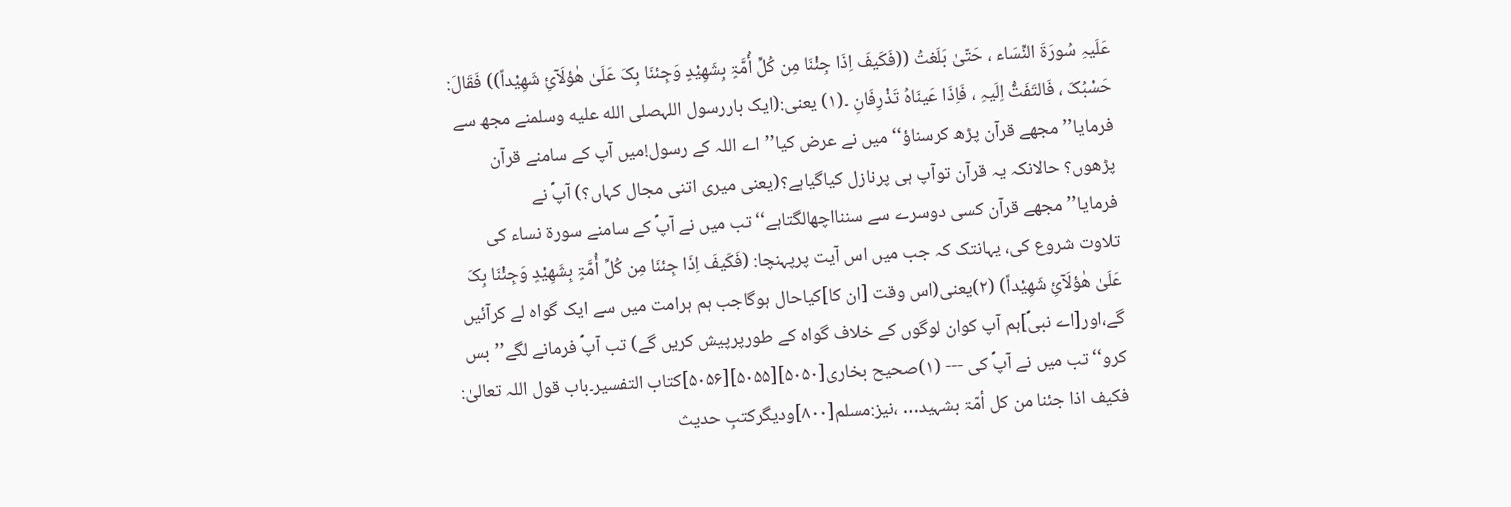عَلَیہِ سُورَۃَ النِّسَاء ، حَتّیٰ بَلَغتُ ((فَکَیفَ اِذَا جِئْنَا مِن کُلِّ أُمَّۃٍ بِشَھِیْدٍ وَجِئنَا بِکَ عَلَیٰ ھٰؤلَآئِ شَھِیْداً)) فَقَالَ: حَسْبُکَ ، فَالتَفَتُّ اِلَیہِ ، فَاِذَا عَینَاہُ تَذْرِفَانِ ۔(۱) یعنی:(ایک باررسول اللہصلى الله عليه وسلمنے مجھ سے فرمایا’’مجھے قرآن پڑھ کرسناؤ‘‘ میں نے عرض کیا’’اے اللہ کے رسول!میں آپ کے سامنے قرآن پڑھوں؟ حالانکہ یہ قرآن توآپ ہی پرنازل کیاگیاہے؟(یعنی میری اتنی مجال کہاں؟) آپؐ نے فرمایا’’مجھے قرآن کسی دوسرے سے سننااچھالگتاہے‘‘تب میں نے آپؐ کے سامنے سورۃ نساء کی تلاوت شروع کی، یہانتک کہ جب میں اس آیت پرپہنچا: (فَکَیفَ اِذَا جِئنَا مِن کُلِّ أُمَّۃٍ بِشَھِیْدٍ وَجِئْنَا بِکَ عَلَیٰ ھٰؤلَآئِ شَھِیْداً) (۲)یعنی(اس وقت [ان کا]کیاحال ہوگاجب ہم ہرامت میں سے ایک گواہ لے کرآئیں گے،اور[اے نبیؐ]ہم آپ کوان لوگوں کے خلاف گواہ کے طورپرپیش کریں گے) تب آپؐ فرمانے لگے’’بس کرو‘‘تب میں نے آپؐ کی --- (۱)صحیح بخاری[۵۰۵۰][۵۰۵۵][۵۰۵۶]کتاب التفسیر۔باب قول اللہ تعالیٰ: فکیف اذا جئنا من کل أمّۃ بشہید… ،نیز:مسلم[۸۰۰]ودیگرکتبِ حدیث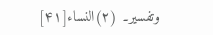وتفسیر۔ (۲)النساء[۴۱]